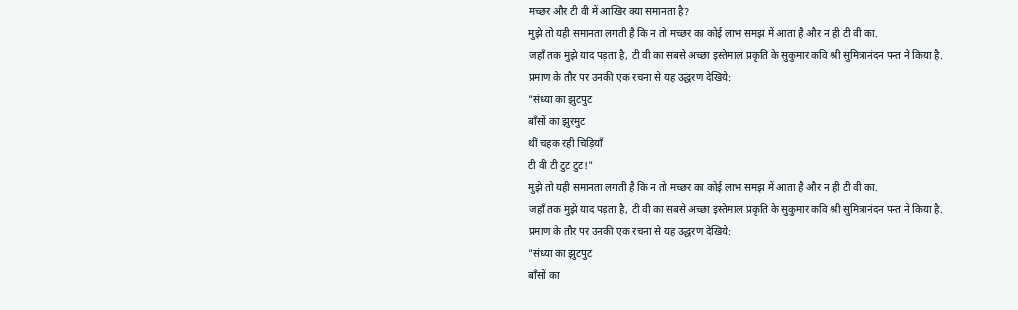मच्छर और टी वी में आखिर क्या समानता है?
मुझे तो यही समानता लगती है कि न तो मच्छर का कोई लाभ समझ में आता है और न ही टी वी का.
जहाँ तक मुझे याद पड़ता है, टी वी का सबसे अच्छा इस्तेमाल प्रकृति के सुकुमार कवि श्री सुमित्रानंदन पन्त ने किया है.
प्रमाण के तौर पर उनकी एक रचना से यह उद्धरण देखिये:
"संध्या का झुटपुट
बाँसों का झुरमुट
थीं चहक रही चिड़ियाँ
टी वी टी टुट टुट!"
मुझे तो यही समानता लगती है कि न तो मच्छर का कोई लाभ समझ में आता है और न ही टी वी का.
जहाँ तक मुझे याद पड़ता है, टी वी का सबसे अच्छा इस्तेमाल प्रकृति के सुकुमार कवि श्री सुमित्रानंदन पन्त ने किया है.
प्रमाण के तौर पर उनकी एक रचना से यह उद्धरण देखिये:
"संध्या का झुटपुट
बाँसों का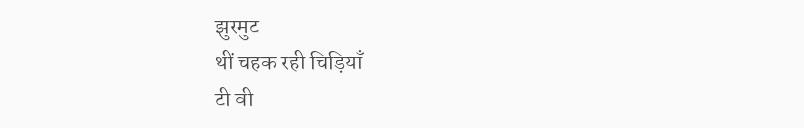झुरमुट
थीं चहक रही चिड़ियाँ
टी वी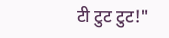टी टुट टुट!"